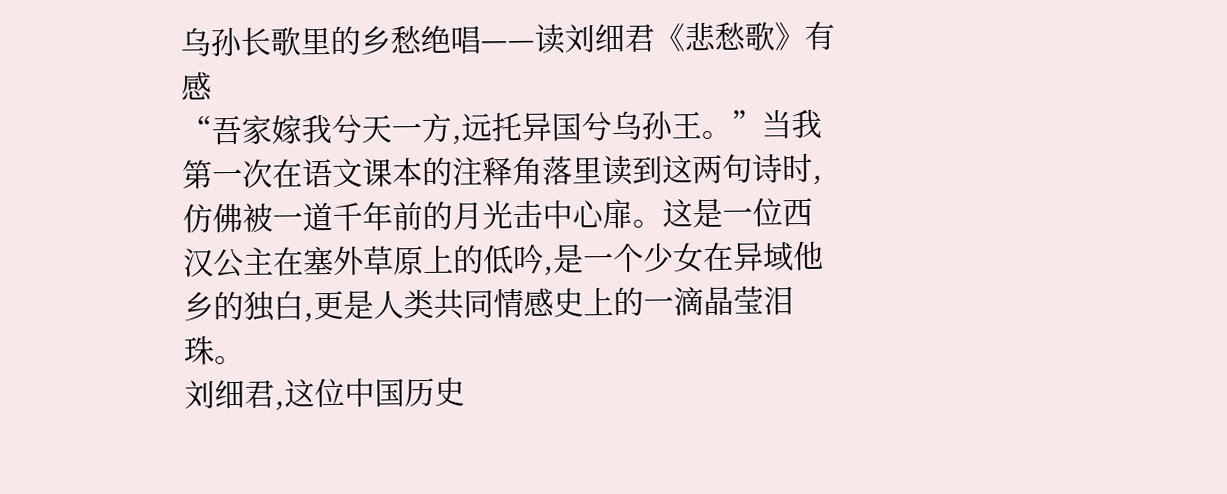乌孙长歌里的乡愁绝唱——读刘细君《悲愁歌》有感
“吾家嫁我兮天一方,远托异国兮乌孙王。”当我第一次在语文课本的注释角落里读到这两句诗时,仿佛被一道千年前的月光击中心扉。这是一位西汉公主在塞外草原上的低吟,是一个少女在异域他乡的独白,更是人类共同情感史上的一滴晶莹泪珠。
刘细君,这位中国历史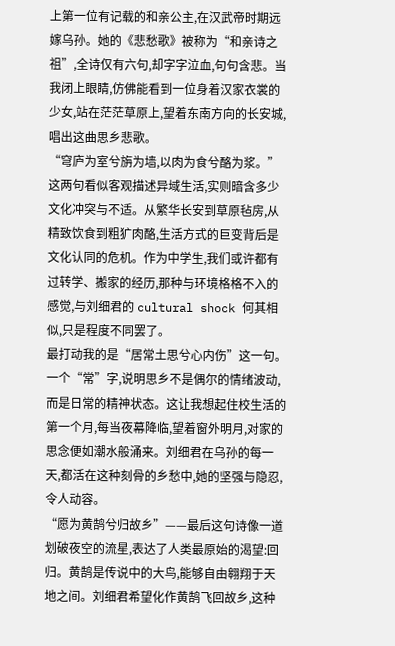上第一位有记载的和亲公主,在汉武帝时期远嫁乌孙。她的《悲愁歌》被称为“和亲诗之祖”,全诗仅有六句,却字字泣血,句句含悲。当我闭上眼睛,仿佛能看到一位身着汉家衣裳的少女,站在茫茫草原上,望着东南方向的长安城,唱出这曲思乡悲歌。
“穹庐为室兮旃为墙,以肉为食兮酪为浆。”这两句看似客观描述异域生活,实则暗含多少文化冲突与不适。从繁华长安到草原毡房,从精致饮食到粗犷肉酪,生活方式的巨变背后是文化认同的危机。作为中学生,我们或许都有过转学、搬家的经历,那种与环境格格不入的感觉,与刘细君的 cultural shock 何其相似,只是程度不同罢了。
最打动我的是“居常土思兮心内伤”这一句。一个“常”字,说明思乡不是偶尔的情绪波动,而是日常的精神状态。这让我想起住校生活的第一个月,每当夜幕降临,望着窗外明月,对家的思念便如潮水般涌来。刘细君在乌孙的每一天,都活在这种刻骨的乡愁中,她的坚强与隐忍,令人动容。
“愿为黄鹄兮归故乡”——最后这句诗像一道划破夜空的流星,表达了人类最原始的渴望:回归。黄鹄是传说中的大鸟,能够自由翱翔于天地之间。刘细君希望化作黄鹄飞回故乡,这种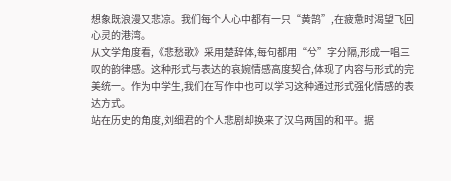想象既浪漫又悲凉。我们每个人心中都有一只“黄鹄”,在疲惫时渴望飞回心灵的港湾。
从文学角度看,《悲愁歌》采用楚辞体,每句都用“兮”字分隔,形成一唱三叹的韵律感。这种形式与表达的哀婉情感高度契合,体现了内容与形式的完美统一。作为中学生,我们在写作中也可以学习这种通过形式强化情感的表达方式。
站在历史的角度,刘细君的个人悲剧却换来了汉乌两国的和平。据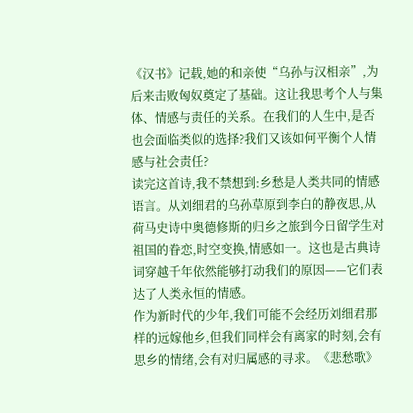《汉书》记载,她的和亲使“乌孙与汉相亲”,为后来击败匈奴奠定了基础。这让我思考个人与集体、情感与责任的关系。在我们的人生中,是否也会面临类似的选择?我们又该如何平衡个人情感与社会责任?
读完这首诗,我不禁想到:乡愁是人类共同的情感语言。从刘细君的乌孙草原到李白的静夜思,从荷马史诗中奥德修斯的归乡之旅到今日留学生对祖国的眷恋,时空变换,情感如一。这也是古典诗词穿越千年依然能够打动我们的原因——它们表达了人类永恒的情感。
作为新时代的少年,我们可能不会经历刘细君那样的远嫁他乡,但我们同样会有离家的时刻,会有思乡的情绪,会有对归属感的寻求。《悲愁歌》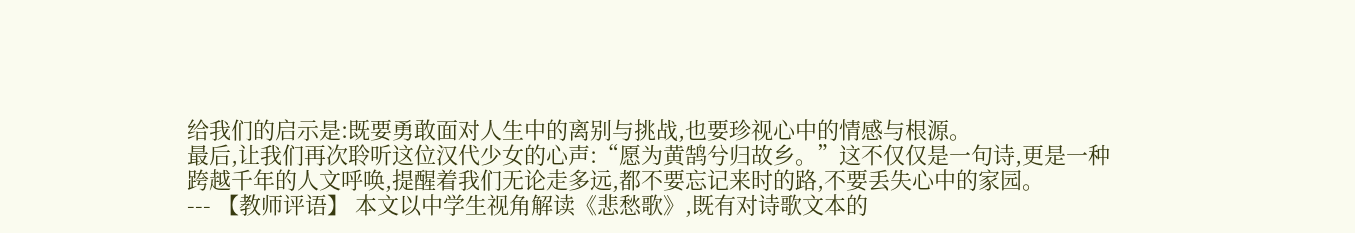给我们的启示是:既要勇敢面对人生中的离别与挑战,也要珍视心中的情感与根源。
最后,让我们再次聆听这位汉代少女的心声:“愿为黄鹄兮归故乡。”这不仅仅是一句诗,更是一种跨越千年的人文呼唤,提醒着我们无论走多远,都不要忘记来时的路,不要丢失心中的家园。
--- 【教师评语】 本文以中学生视角解读《悲愁歌》,既有对诗歌文本的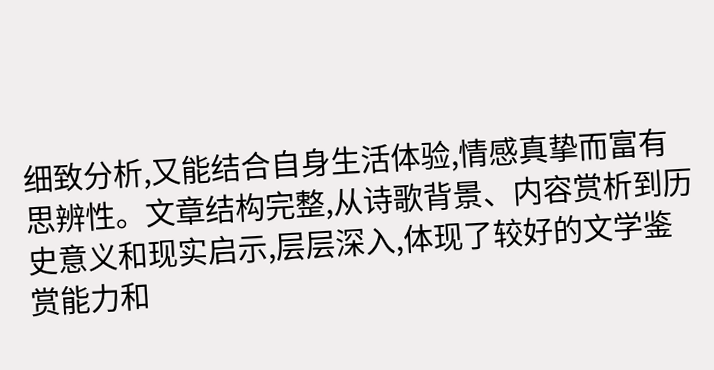细致分析,又能结合自身生活体验,情感真挚而富有思辨性。文章结构完整,从诗歌背景、内容赏析到历史意义和现实启示,层层深入,体现了较好的文学鉴赏能力和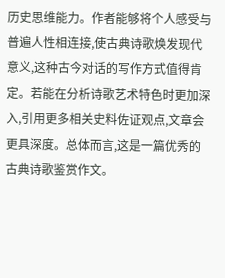历史思维能力。作者能够将个人感受与普遍人性相连接,使古典诗歌焕发现代意义,这种古今对话的写作方式值得肯定。若能在分析诗歌艺术特色时更加深入,引用更多相关史料佐证观点,文章会更具深度。总体而言,这是一篇优秀的古典诗歌鉴赏作文。